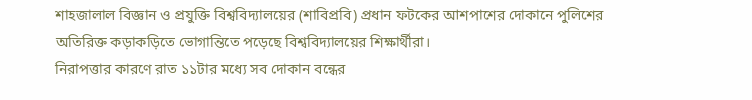শাহজালাল বিজ্ঞান ও প্রযুক্তি বিশ্ববিদ্যালয়ের (শাবিপ্রবি) প্রধান ফটকের আশপাশের দোকানে পুলিশের অতিরিক্ত কড়াকড়িতে ভোগান্তিতে পড়েছে বিশ্ববিদ্যালয়ের শিক্ষার্থীরা।
নিরাপত্তার কারণে রাত ১১টার মধ্যে সব দোকান বন্ধের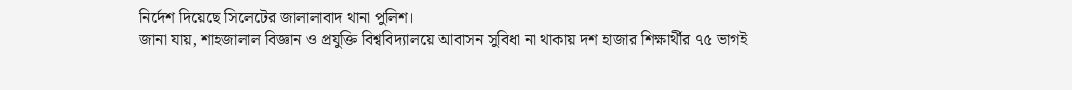নির্দেশ দিয়েছে সিলেটের জালালাবাদ থানা পুলিশ।
জানা যায়, শাহজালাল বিজ্ঞান ও প্রযুক্তি বিশ্ববিদ্যালয়ে আবাসন সুবিধা না থাকায় দশ হাজার শিক্ষার্থীর ৭৫ ভাগই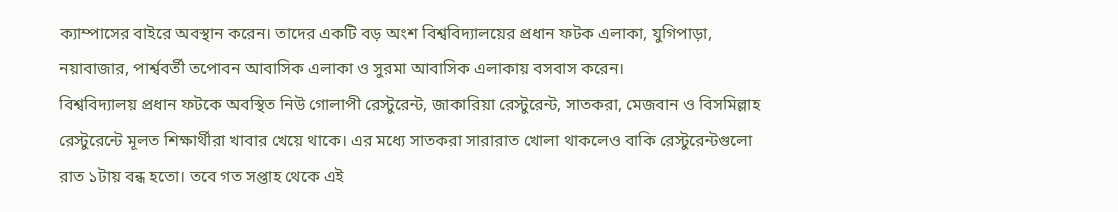ক্যাম্পাসের বাইরে অবস্থান করেন। তাদের একটি বড় অংশ বিশ্ববিদ্যালয়ের প্রধান ফটক এলাকা, যুগিপাড়া, নয়াবাজার, পার্শ্ববর্তী তপোবন আবাসিক এলাকা ও সুরমা আবাসিক এলাকায় বসবাস করেন।
বিশ্ববিদ্যালয় প্রধান ফটকে অবস্থিত নিউ গোলাপী রেস্টুরেন্ট, জাকারিয়া রেস্টুরেন্ট, সাতকরা, মেজবান ও বিসমিল্লাহ রেস্টুরেন্টে মূলত শিক্ষার্থীরা খাবার খেয়ে থাকে। এর মধ্যে সাতকরা সারারাত খোলা থাকলেও বাকি রেস্টুরেন্টগুলো রাত ১টায় বন্ধ হতো। তবে গত সপ্তাহ থেকে এই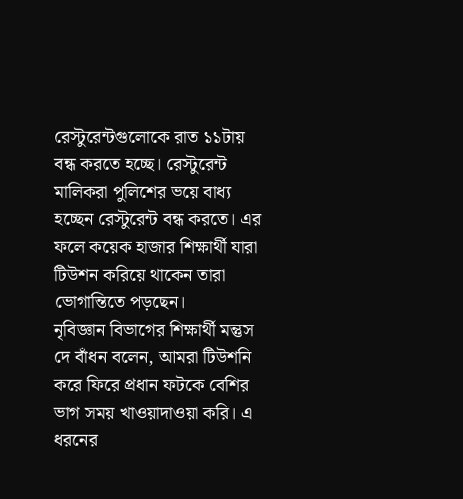রেস্টুরেন্টগুলোকে রাত ১১টায় বন্ধ করতে হচ্ছে। রেস্টুরেন্ট মালিকরা পুলিশের ভয়ে বাধ্য হচ্ছেন রেস্টুরেন্ট বন্ধ করতে। এর ফলে কয়েক হাজার শিক্ষার্থী যারা টিউশন করিয়ে থাকেন তারা ভোগান্তিতে পড়ছেন।
নৃবিজ্ঞান বিভাগের শিক্ষার্থী মন্তুস দে বাঁধন বলেন, আমরা টিউশনি করে ফিরে প্রধান ফটকে বেশির ভাগ সময় খাওয়াদাওয়া করি। এ ধরনের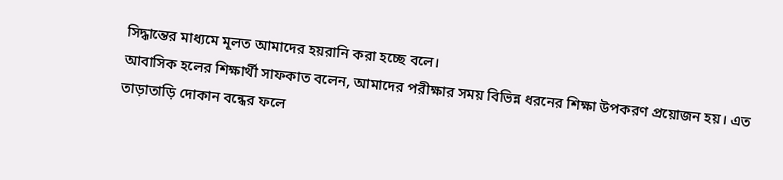সিদ্ধান্তের মাধ্যমে মূলত আমাদের হয়রানি করা হচ্ছে বলে।
আবাসিক হলের শিক্ষার্থী সাফকাত বলেন, আমাদের পরীক্ষার সময় বিভিন্ন ধরনের শিক্ষা উপকরণ প্রয়োজন হয়। এত তাড়াতাড়ি দোকান বন্ধের ফলে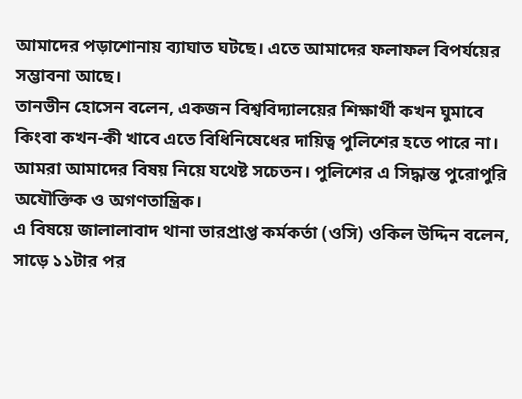আমাদের পড়াশোনায় ব্যাঘাত ঘটছে। এতে আমাদের ফলাফল বিপর্যয়ের সম্ভাবনা আছে।
তানভীন হোসেন বলেন, একজন বিশ্ববিদ্যালয়ের শিক্ষার্থী কখন ঘুমাবে কিংবা কখন-কী খাবে এতে বিধিনিষেধের দায়িত্ব পুলিশের হতে পারে না। আমরা আমাদের বিষয় নিয়ে যথেষ্ট সচেতন। পুলিশের এ সিদ্ধান্ত পুরোপুরি অযৌক্তিক ও অগণতান্ত্রিক।
এ বিষয়ে জালালাবাদ থানা ভারপ্রাপ্ত কর্মকর্তা (ওসি) ওকিল উদ্দিন বলেন, সাড়ে ১১টার পর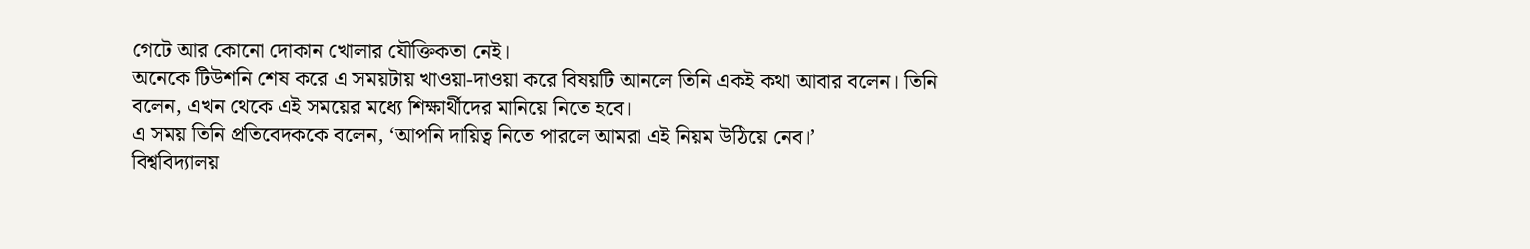গেটে আর কোনো দোকান খোলার যৌক্তিকতা নেই।
অনেকে টিউশনি শেষ করে এ সময়টায় খাওয়া-দাওয়া করে বিষয়টি আনলে তিনি একই কথা আবার বলেন। তিনি বলেন, এখন থেকে এই সময়ের মধ্যে শিক্ষার্থীদের মানিয়ে নিতে হবে।
এ সময় তিনি প্রতিবেদককে বলেন, ‘আপনি দায়িত্ব নিতে পারলে আমরা এই নিয়ম উঠিয়ে নেব।’
বিশ্ববিদ্যালয়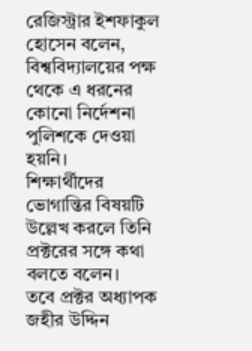রেজিস্ট্রার ইশফাকুল হোসেন বলেন, বিশ্ববিদ্যালয়ের পক্ষ থেকে এ ধরনের কোনো নির্দেশনা পুলিশকে দেওয়া হয়নি।
শিক্ষার্থীদের ভোগান্তির বিষয়টি উল্লেখ করলে তিনি প্রক্টরের সঙ্গে কথা বলতে বলেন।
তবে প্রক্টর অধ্যাপক জহীর উদ্দিন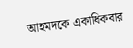আহমদকে একাধিকবার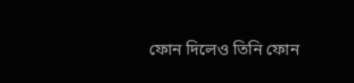ফোন দিলেও তিনি ফোন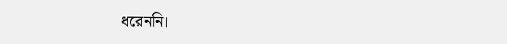ধরেননি।